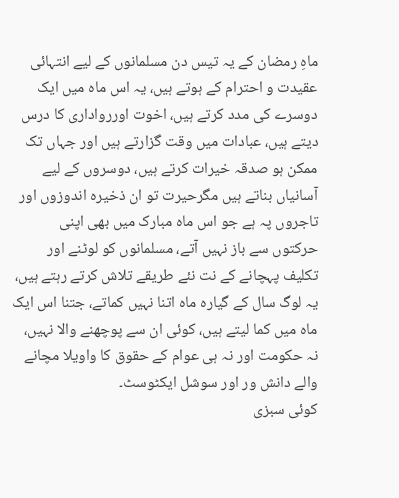ماہِ رمضان کے یہ تیس دن مسلمانوں کے لیے انتہائی عقیدت و احترام کے ہوتے ہیں، یہ اس ماہ میں ایک دوسرے کی مدد کرتے ہیں، اخوت اوررواداری کا درس دیتے ہیں، عبادات میں وقت گزارتے ہیں اور جہاں تک ممکن ہو صدقہ خیرات کرتے ہیں، دوسروں کے لیے آسانیاں بناتے ہیں مگرحیرت تو ان ذخیرہ اندوزوں اور تاجروں پہ ہے جو اس ماہ مبارک میں بھی اپنی حرکتوں سے باز نہیں آتے، مسلمانوں کو لوٹنے اور تکلیف پہچانے کے نت نئے طریقے تلاش کرتے رہتے ہیں، یہ لوگ سال کے گیارہ ماہ اتنا نہیں کماتے، جتنا اس ایک ماہ میں کما لیتے ہیں، کوئی ان سے پوچھنے والا نہیں، نہ حکومت اور نہ ہی عوام کے حقوق کا واویلا مچانے والے دانش ور اور سوشل ایکٹوسٹ۔
کوئی سبزی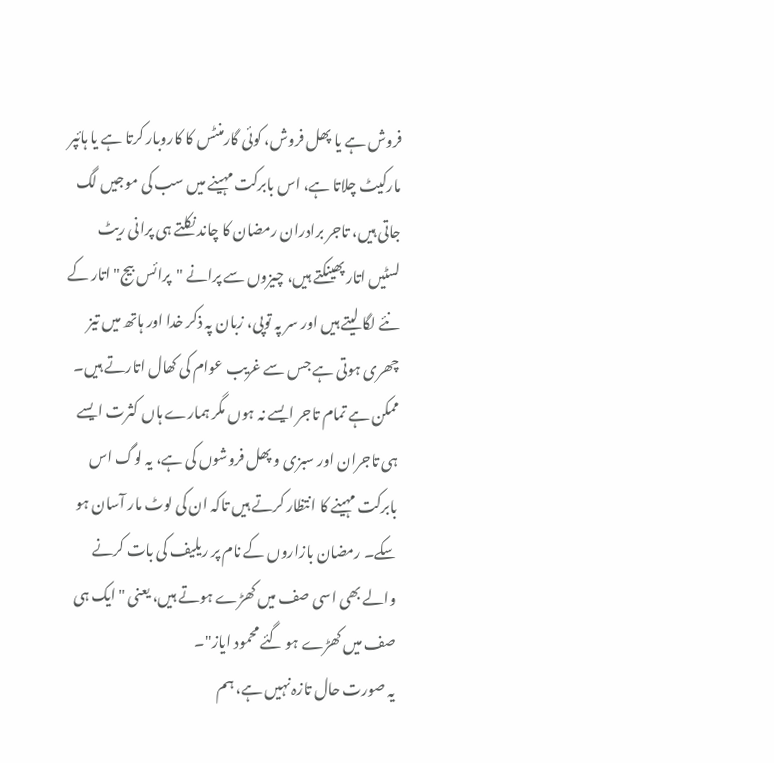فروش ہے یا پھل فروش، کوئی گارمنٹس کا کاروبار کرتا ہے یا ہائپر مارکیٹ چلاتا ہے، اس بابرکت مہینے میں سب کی موجیں لگ جاتی ہیں، تاجر برادران رمضان کا چاند نکلتے ہی پرانی ریٹ لسٹیں اتار پھینکتے ہیں، چیزوں سے پرانے "پرائس بیج" اتار کے نئے لگا لیتے ہیں اور سر پہ توپی، زبان پہ ذکر خدا اور ہاتھ میں تیز چھری ہوتی ہے جس سے غریب عوام کی کھال اتارتے ہیں۔ ممکن ہے تمام تاجر ایسے نہ ہوں مگر ہمارے ہاں کثرت ایسے ہی تاجران اور سبزی و پھل فروشوں کی ہے، یہ لوگ اس بابرکت مہینے کا انتظار کرتے ہیں تاکہ ان کی لوٹ مار آسان ہو سکے۔ رمضان بازاروں کے نام پر ریلیف کی بات کرنے والے بھی اسی صف میں کھڑے ہوتے ہیں، یعنی "ایک ہی صف میں کھڑے ہو گئے محمود ایاز"۔
یہ صورت حال تازہ نہیں ہے، ہم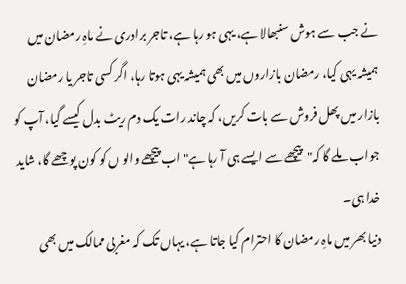نے جب سے ہوش سنبھالا ہے، یہی ہو رہا ہے، تاجر برادری نے ماہِ رمضان میں ہمیشہ یہی کیا، رمضان بازاروں میں بھی ہمیشہ یہی ہوتا رہا، اگر کسی تاجر یا رمضان بازار میں پھل فروش سے بات کریں، کہ چاند رات یک دم ریٹ بدل کیسے گیا، آپ کو جواب ملے گا کہ"پیچھے سے ایسے ہی آ رہا ہے"اب پیچھے والو ں کو کون پوچھے گا، شاید خدا ہی۔
دنیا بھر میں ماہِ رمضان کا احترام کیا جاتا ہے، یہاں تک کہ مغربی ممالک میں بھی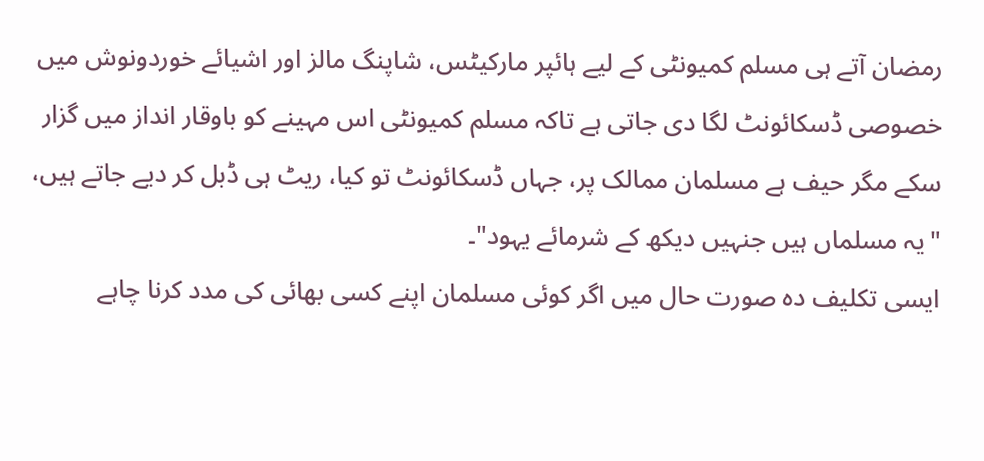رمضان آتے ہی مسلم کمیونٹی کے لیے ہائپر مارکیٹس، شاپنگ مالز اور اشیائے خوردونوش میں خصوصی ڈسکائونٹ لگا دی جاتی ہے تاکہ مسلم کمیونٹی اس مہینے کو باوقار انداز میں گزار سکے مگر حیف ہے مسلمان ممالک پر، جہاں ڈسکائونٹ تو کیا، ریٹ ہی ڈبل کر دیے جاتے ہیں، "یہ مسلماں ہیں جنہیں دیکھ کے شرمائے یہود"۔
ایسی تکلیف دہ صورت حال میں اگر کوئی مسلمان اپنے کسی بھائی کی مدد کرنا چاہے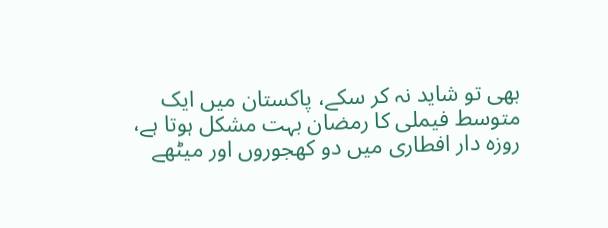بھی تو شاید نہ کر سکے، پاکستان میں ایک متوسط فیملی کا رمضان بہت مشکل ہوتا ہے، روزہ دار افطاری میں دو کھجوروں اور میٹھے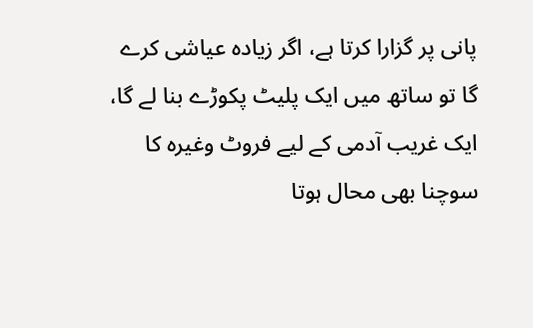پانی پر گزارا کرتا ہے، اگر زیادہ عیاشی کرے گا تو ساتھ میں ایک پلیٹ پکوڑے بنا لے گا، ایک غریب آدمی کے لیے فروٹ وغیرہ کا سوچنا بھی محال ہوتا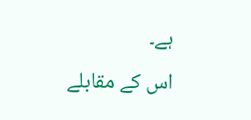ہے۔
اس کے مقابلے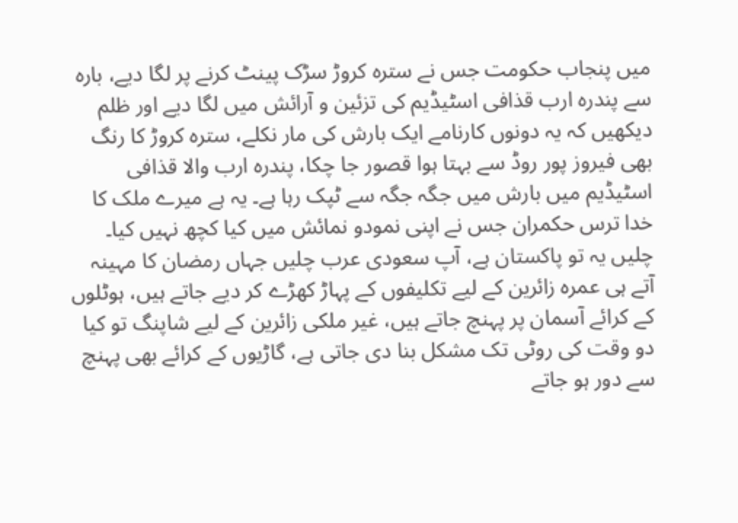میں پنجاب حکومت جس نے سترہ کروڑ سڑک پینٹ کرنے پر لگا دیے، بارہ سے پندرہ ارب قذافی اسٹیڈیم کی تزئین و آرائش میں لگا دیے اور ظلم دیکھیں کہ یہ دونوں کارنامے ایک بارش کی مار نکلے، سترہ کروڑ کا رنگ بھی فیروز پور روڈ سے بہتا ہوا قصور جا چکا، پندرہ ارب والا قذافی اسٹیڈیم میں بارش میں جگہ جگہ سے ٹپک رہا ہے۔ یہ ہے میرے ملک کا خدا ترس حکمران جس نے اپنی نمودو نمائش میں کیا کچھ نہیں کیا۔
چلیں یہ تو پاکستان ہے، آپ سعودی عرب چلیں جہاں رمضان کا مہینہ آتے ہی عمرہ زائرین کے لیے تکلیفوں کے پہاڑ کھڑے کر دیے جاتے ہیں، ہوٹلوں کے کرائے آسمان پر پہنچ جاتے ہیں، غیر ملکی زائرین کے لیے شاپنگ تو کیا دو وقت کی روٹی تک مشکل بنا دی جاتی ہے، گاڑیوں کے کرائے بھی پہنچ سے دور ہو جاتے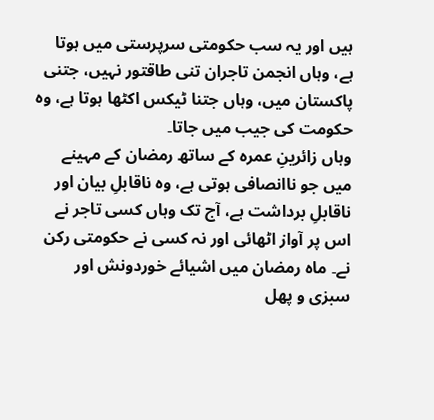ہیں اور یہ سب حکومتی سرپرستی میں ہوتا ہے، وہاں انجمن تاجران تنی طاقتور نہیں، جتنی پاکستان میں، وہاں جتنا ٹیکس اکٹھا ہوتا ہے، وہ حکومت کی جیب میں جاتا۔
وہاں زائرینِ عمرہ کے ساتھ رمضان کے مہینے میں جو ناانصافی ہوتی ہے، وہ ناقابلِ بیان اور ناقابلِ برداشت ہے، آج تک وہاں کسی تاجر نے اس پر آواز اٹھائی اور نہ کسی نے حکومتی رکن نے۔ ماہ رمضان میں اشیائے خوردونش اور سبزی و پھل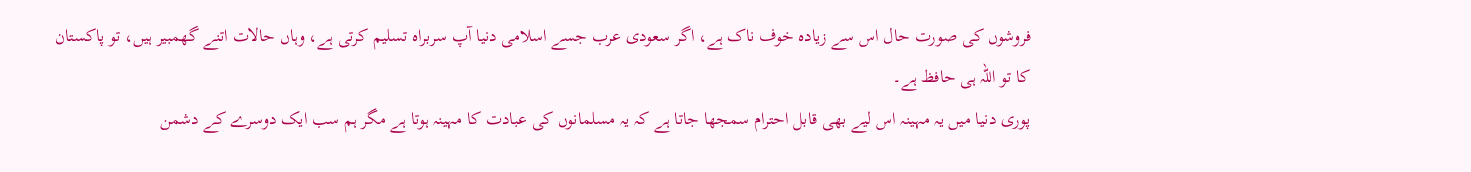فروشوں کی صورت حال اس سے زیادہ خوف ناک ہے، اگر سعودی عرب جسے اسلامی دنیا آپ سربراہ تسلیم کرتی ہے، وہاں حالات اتنے گھمبیر ہیں، تو پاکستان کا تو اللہ ہی حافظ ہے۔
پوری دنیا میں یہ مہینہ اس لیے بھی قابل احترام سمجھا جاتا ہے کہ یہ مسلمانوں کی عبادت کا مہینہ ہوتا ہے مگر ہم سب ایک دوسرے کے دشمن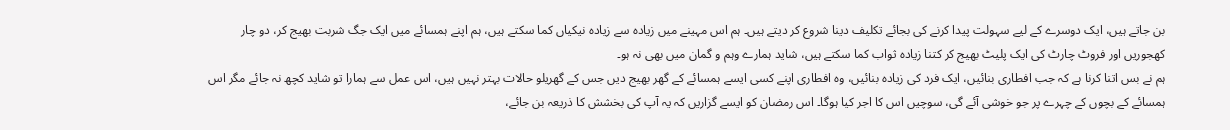بن جاتے ہیں، ایک دوسرے کے لیے سہولت پیدا کرنے کی بجائے تکلیف دینا شروع کر دیتے ہیں۔ ہم اس مہینے میں زیادہ سے زیادہ نیکیاں کما سکتے ہیں، ہم اپنے ہمسائے میں ایک جگ شربت بھیج کر، دو چار کھجوریں اور فروٹ چارٹ کی ایک پلیٹ بھیج کر کتنا زیادہ ثواب کما سکتے ہیں، شاید ہمارے وہم و گمان میں بھی نہ ہو۔
ہم نے بس اتنا کرنا ہے کہ جب افطاری بنائیں، ایک فرد کی زیادہ بنائیں، وہ افطاری اپنے کسی ایسے ہمسائے کے گھر بھیج دیں جس کے گھریلو حالات بہتر نہیں ہیں، اس عمل سے ہمارا تو شاید کچھ نہ جائے مگر اس ہمسائے کے بچوں کے چہرے پر جو خوشی آئے گی، سوچیں اس کا اجر کیا ہوگا۔ اس رمضان کو ایسے گزاریں کہ یہ آپ کی بخشش کا ذریعہ بن جائے،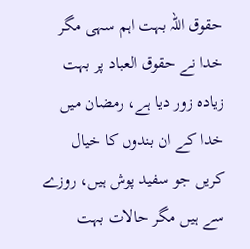حقوق اللہ بہت اہم سہی مگر خدا نے حقوق العباد پر بہت زیادہ زور دیا ہے، رمضان میں خدا کے ان بندوں کا خیال کریں جو سفید پوش ہیں، روزے سے ہیں مگر حالات بہت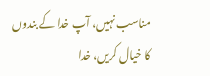مناسب نہیں، آپ خدا کے بندوں کا خیال کریں، خدا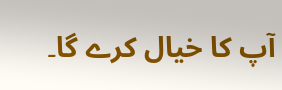آپ کا خیال کرے گا۔